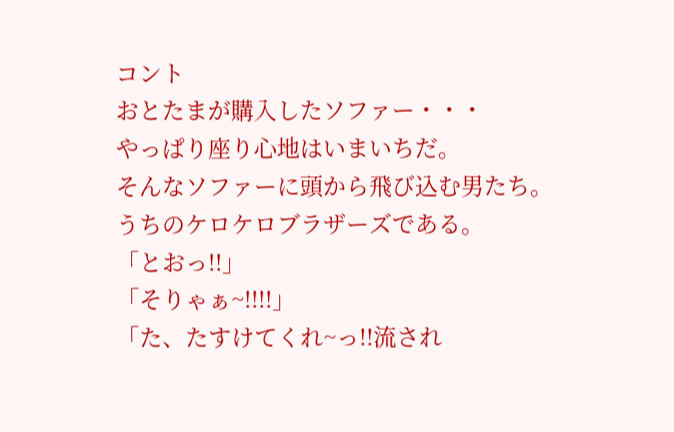コント
おとたまが購入したソファー・・・
やっぱり座り心地はいまいちだ。
そんなソファーに頭から飛び込む男たち。
うちのケロケロブラザーズである。
「とおっ!!」
「そりゃぁ~!!!!」
「た、たすけてくれ~っ!!流され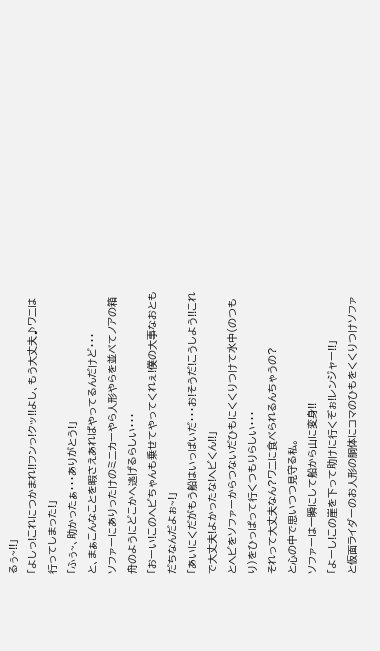るぅ~!!」
「よしっ!これにつかまれ!!フンっ!クッ!!よし、もう大丈夫♪ワニは行ってしまった!」
「ふぅ~、助かったぁ・・・ありがとう!」
と、まぁこんなことを暇さえあればやってるんだけど・・・
ソファーにありったけのミニカーやら人形やらを並べてノアの箱舟のようにどこかへ逃げるらしい・・・
「おーい!このヘビちゃんも乗せてやってくれぇ!僕の大事なおともだちなんだよぉ~!」
「あいにくだがもう船はいっぱいだ・・・お!そうだ!こうしよう!!これで大丈夫!よかったな!ヘビくん!!」
とヘビをソファーからつないだひもにくくりつけて水中(のつもり)をひっぱって行くつもりらしい・・・
それって大丈夫なん?ワニに食べられるんちゃうの?
と心の中で思いつつ見守る私。
ソファーは一瞬にして船から山に変身!!
「よーし!この崖を下って助けに行くぞぉ!レンジャー!!」
と仮面ライダーのお人形の胴体にコマのひもをくくりつけソファ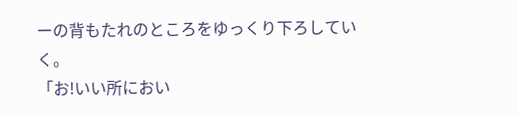ーの背もたれのところをゆっくり下ろしていく。
「お!いい所におい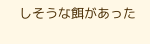しそうな餌があった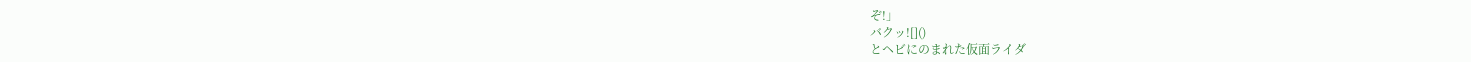ぞ!」
バクッ![]()
とヘビにのまれた仮面ライダ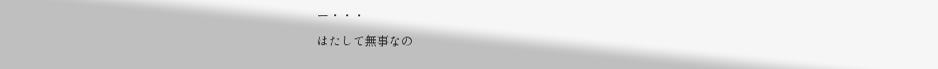ー・・・
はたして無事なの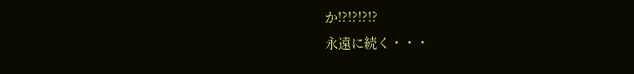か!?!?!?!?
永遠に続く・・・